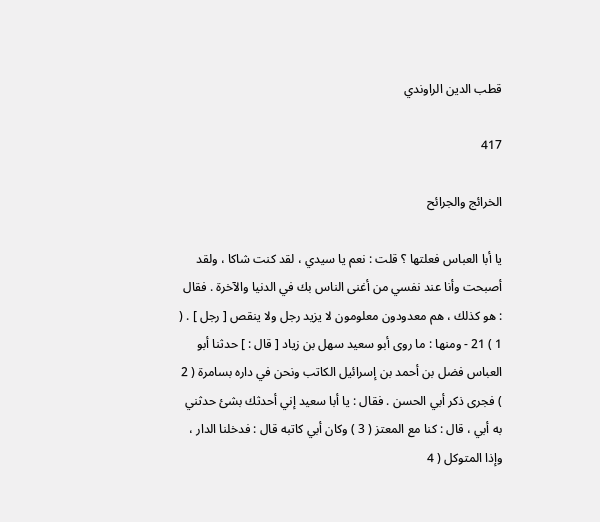قطب الدين الراوندي

417

الخرائج والجرائح

يا أبا العباس فعلتها ؟ قلت : نعم يا سيدي ، لقد كنت شاكا ، ولقد أصبحت وأنا عند نفسي من أغنى الناس بك في الدنيا والآخرة . فقال : هو كذلك ، هم معدودون معلومون لا يزيد رجل ولا ينقص [ رجل ] . ( 1 ) 21 - ومنها : ما روى أبو سعيد سهل بن زياد [ قال : ] حدثنا أبو العباس فضل بن أحمد بن إسرائيل الكاتب ونحن في داره بسامرة ( 2 ) فجرى ذكر أبي الحسن . فقال : يا أبا سعيد إني أحدثك بشئ حدثني به أبي ، قال : كنا مع المعتز ( 3 ) وكان أبي كاتبه قال : فدخلنا الدار ، وإذا المتوكل ( 4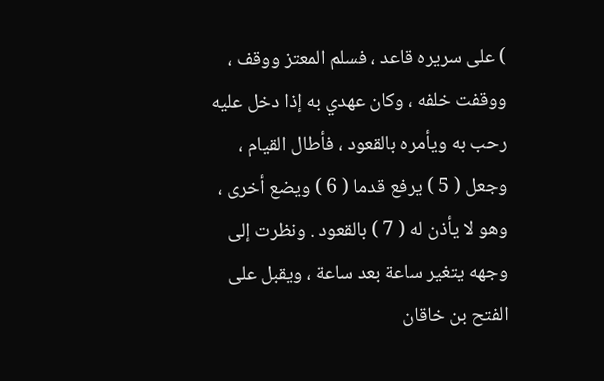) على سريره قاعد ، فسلم المعتز ووقف ، ووقفت خلفه ، وكان عهدي به إذا دخل عليه رحب به ويأمره بالقعود ، فأطال القيام ، وجعل ( 5 ) يرفع قدما ( 6 ) ويضع أخرى ، وهو لا يأذن له ( 7 ) بالقعود . ونظرت إلى وجهه يتغير ساعة بعد ساعة ، ويقبل على الفتح بن خاقان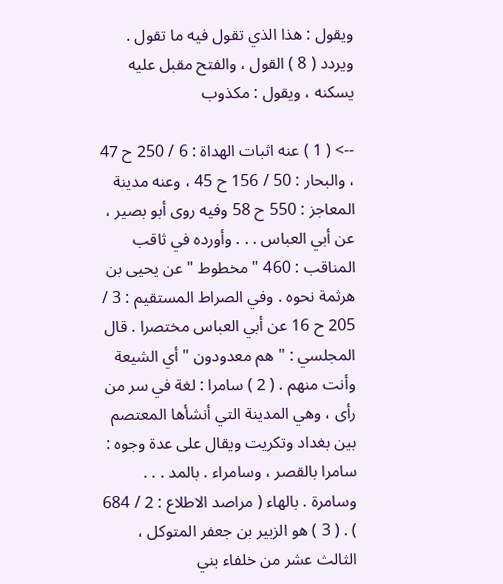ويقول : هذا الذي تقول فيه ما تقول . ويردد ( 8 ) القول ، والفتح مقبل عليه يسكنه ، ويقول : مكذوب

--> ( 1 ) عنه اثبات الهداة : 6 / 250 ح 47 ، والبحار : 50 / 156 ح 45 ، وعنه مدينة المعاجز : 550 ح 58 وفيه روى أبو بصير ، عن أبي العباس . . . وأورده في ثاقب المناقب : 460 " مخطوط " عن يحيى بن هرثمة نحوه . وفي الصراط المستقيم : 3 / 205 ح 16 عن أبي العباس مختصرا . قال المجلسي : " هم معدودون " أي الشيعة وأنت منهم . ( 2 ) سامرا : لغة في سر من رأى ، وهي المدينة التي أنشأها المعتصم بين بغداد وتكريت ويقال على عدة وجوه : سامرا بالقصر ، وسامراء . بالمد . . . وسامرة . بالهاء ( مراصد الاطلاع : 2 / 684 ) . ( 3 ) هو الزبير بن جعفر المتوكل ، الثالث عشر من خلفاء بني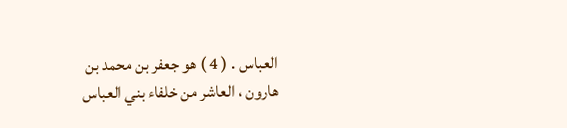العباس . ( 4 ) هو جعفر بن محمد بن هارون ، العاشر من خلفاء بني العباس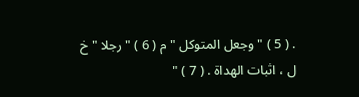. ( 5 ) " وجعل المتوكل " م ( 6 ) " رجلا " خ ل ، اثبات الهداة . ( 7 ) "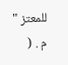للمعتز " م . (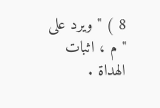8 ) " ويرد على " م ، اثبات الهداة .